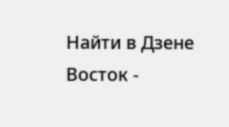Найти в Дзене
Восток -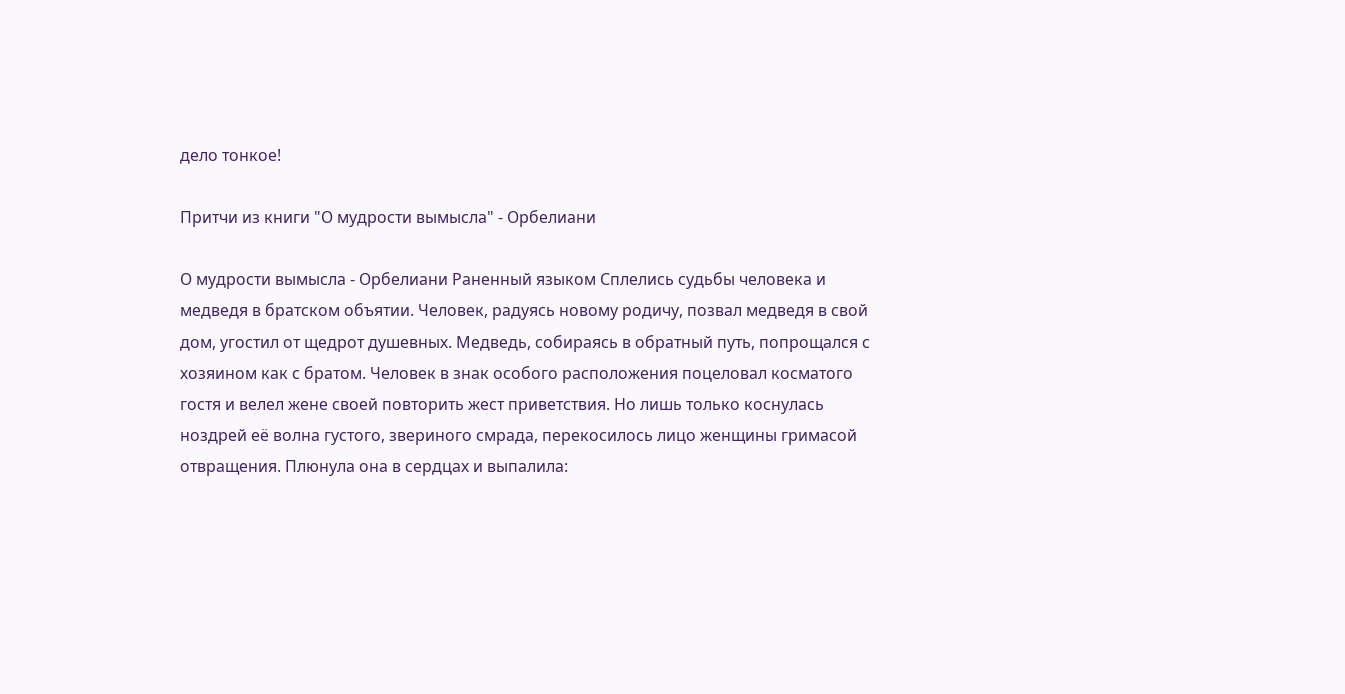дело тонкое!

Притчи из книги "О мудрости вымысла" - Орбелиани

О мудрости вымысла - Орбелиани Раненный языком Сплелись судьбы человека и медведя в братском объятии. Человек, радуясь новому родичу, позвал медведя в свой дом, угостил от щедрот душевных. Медведь, собираясь в обратный путь, попрощался с хозяином как с братом. Человек в знак особого расположения поцеловал косматого гостя и велел жене своей повторить жест приветствия. Но лишь только коснулась ноздрей её волна густого, звериного смрада, перекосилось лицо женщины гримасой отвращения. Плюнула она в сердцах и выпалила: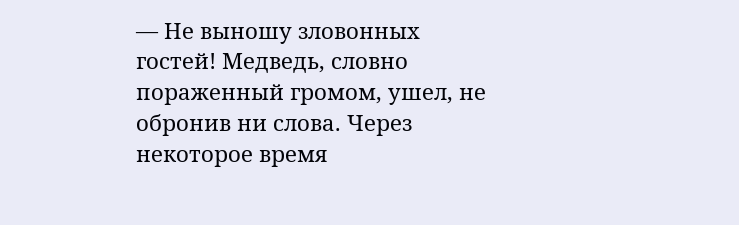— Не выношу зловонных гостей! Медведь, словно пораженный громом, ушел, не обронив ни слова. Через некоторое время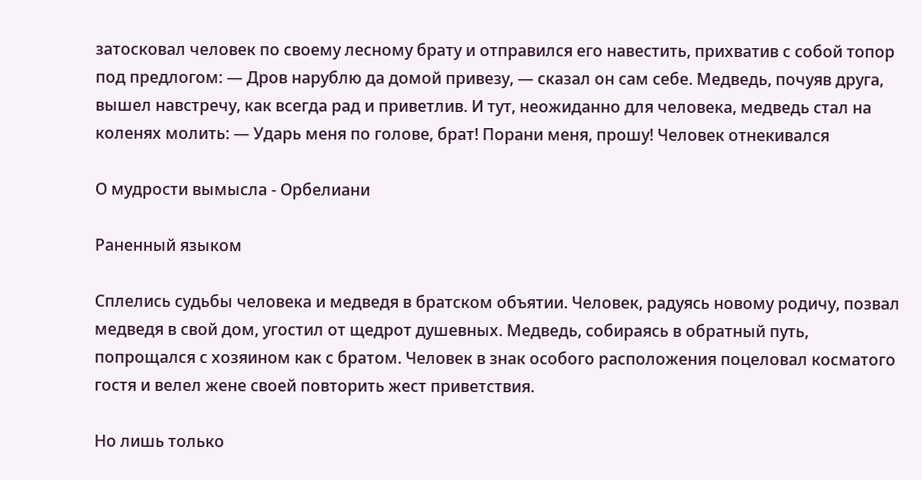затосковал человек по своему лесному брату и отправился его навестить, прихватив с собой топор под предлогом: — Дров нарублю да домой привезу, — сказал он сам себе. Медведь, почуяв друга, вышел навстречу, как всегда рад и приветлив. И тут, неожиданно для человека, медведь стал на коленях молить: — Ударь меня по голове, брат! Порани меня, прошу! Человек отнекивался

О мудрости вымысла - Орбелиани

Раненный языком

Сплелись судьбы человека и медведя в братском объятии. Человек, радуясь новому родичу, позвал медведя в свой дом, угостил от щедрот душевных. Медведь, собираясь в обратный путь, попрощался с хозяином как с братом. Человек в знак особого расположения поцеловал косматого гостя и велел жене своей повторить жест приветствия.

Но лишь только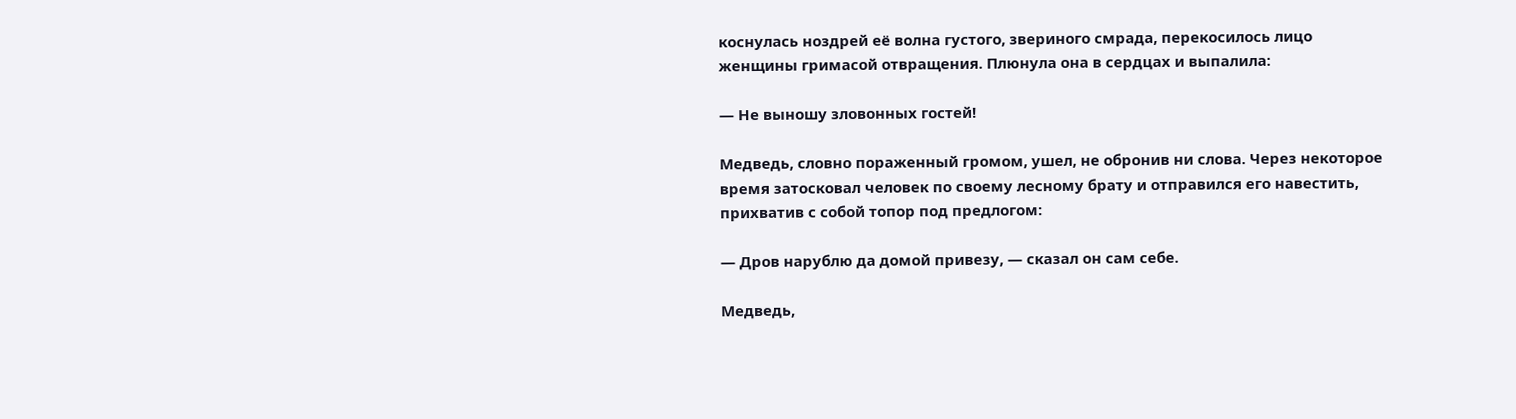коснулась ноздрей её волна густого, звериного смрада, перекосилось лицо женщины гримасой отвращения. Плюнула она в сердцах и выпалила:

— Не выношу зловонных гостей!

Медведь, словно пораженный громом, ушел, не обронив ни слова. Через некоторое время затосковал человек по своему лесному брату и отправился его навестить, прихватив с собой топор под предлогом:

— Дров нарублю да домой привезу, — сказал он сам себе.

Медведь,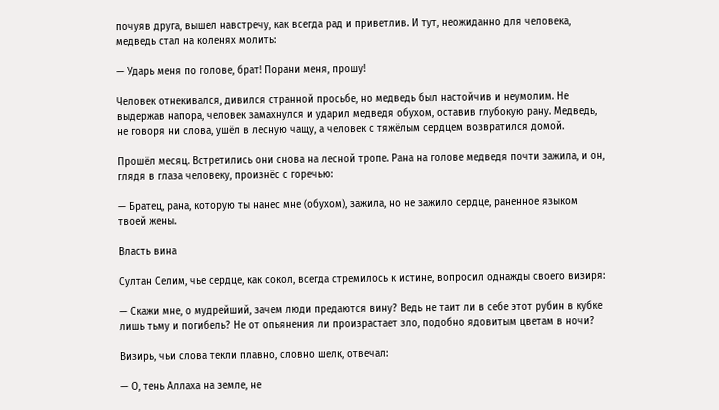почуяв друга, вышел навстречу, как всегда рад и приветлив. И тут, неожиданно для человека, медведь стал на коленях молить:

— Ударь меня по голове, брат! Порани меня, прошу!

Человек отнекивался, дивился странной просьбе, но медведь был настойчив и неумолим. Не выдержав напора, человек замахнулся и ударил медведя обухом, оставив глубокую рану. Медведь, не говоря ни слова, ушёл в лесную чащу, а человек с тяжёлым сердцем возвратился домой.

Прошёл месяц. Встретились они снова на лесной тропе. Рана на голове медведя почти зажила, и он, глядя в глаза человеку, произнёс с горечью:

— Братец, рана, которую ты нанес мне (обухом), зажила, но не зажило сердце, раненное языком твоей жены.

Власть вина

Султан Селим, чье сердце, как сокол, всегда стремилось к истине, вопросил однажды своего визиря:

— Скажи мне, о мудрейший, зачем люди предаются вину? Ведь не таит ли в себе этот рубин в кубке лишь тьму и погибель? Не от опьянения ли произрастает зло, подобно ядовитым цветам в ночи?

Визирь, чьи слова текли плавно, словно шелк, отвечал:

— О, тень Аллаха на земле, не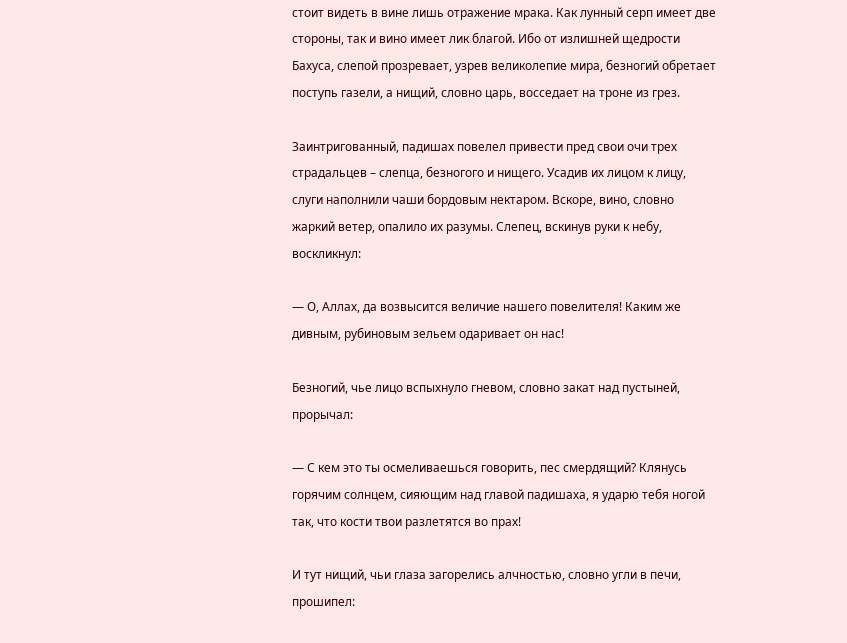стоит видеть в вине лишь отражение мрака. Как лунный серп имеет две стороны, так и вино имеет лик благой. Ибо от излишней щедрости Бахуса, слепой прозревает, узрев великолепие мира, безногий обретает поступь газели, а нищий, словно царь, восседает на троне из грез.

Заинтригованный, падишах повелел привести пред свои очи трех страдальцев – слепца, безногого и нищего. Усадив их лицом к лицу, слуги наполнили чаши бордовым нектаром. Вскоре, вино, словно жаркий ветер, опалило их разумы. Слепец, вскинув руки к небу, воскликнул:

— О, Аллах, да возвысится величие нашего повелителя! Каким же дивным, рубиновым зельем одаривает он нас!

Безногий, чье лицо вспыхнуло гневом, словно закат над пустыней, прорычал:

— С кем это ты осмеливаешься говорить, пес смердящий? Клянусь горячим солнцем, сияющим над главой падишаха, я ударю тебя ногой так, что кости твои разлетятся во прах!

И тут нищий, чьи глаза загорелись алчностью, словно угли в печи, прошипел: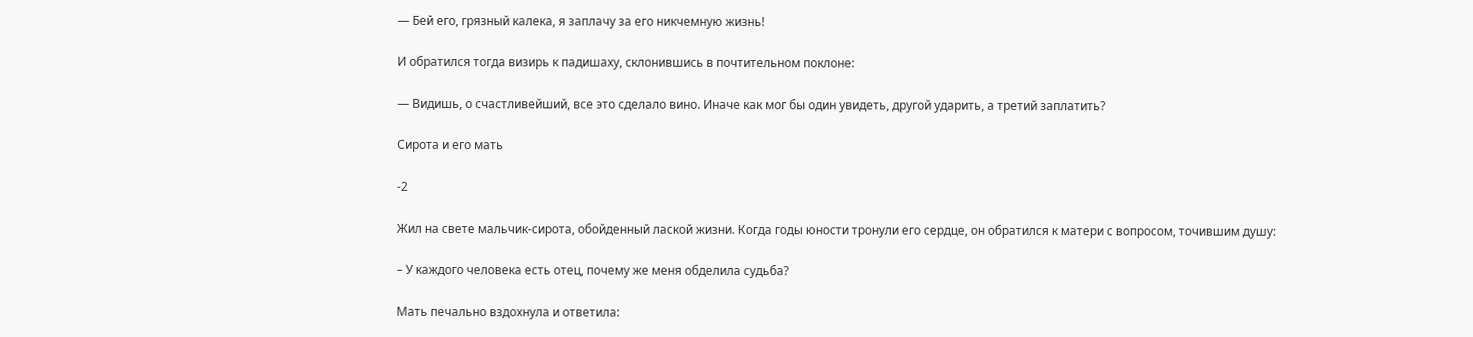— Бей его, грязный калека, я заплачу за его никчемную жизнь!

И обратился тогда визирь к падишаху, склонившись в почтительном поклоне:

— Видишь, о счастливейший, все это сделало вино. Иначе как мог бы один увидеть, другой ударить, а третий заплатить?

Сирота и его мать

-2

Жил на свете мальчик-сирота, обойденный лаской жизни. Когда годы юности тронули его сердце, он обратился к матери с вопросом, точившим душу:

– У каждого человека есть отец, почему же меня обделила судьба?

Мать печально вздохнула и ответила: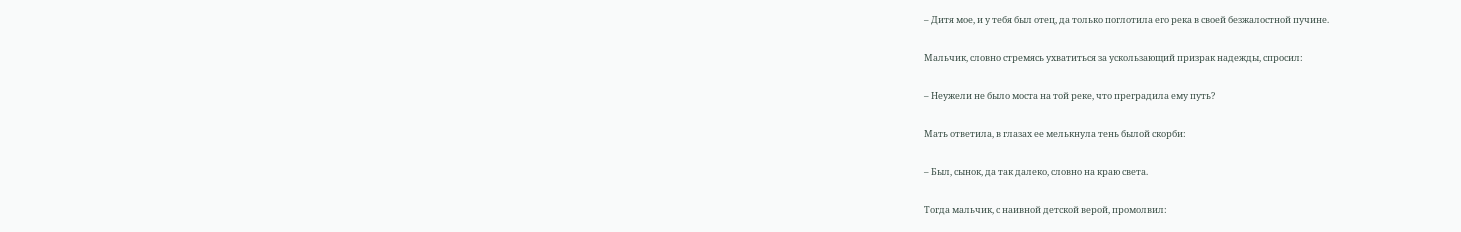– Дитя мое, и у тебя был отец, да только поглотила его река в своей безжалостной пучине.

Мальчик, словно стремясь ухватиться за ускользающий призрак надежды, спросил:

– Неужели не было моста на той реке, что преградила ему путь?

Мать ответила, в глазах ее мелькнула тень былой скорби:

– Был, сынок, да так далеко, словно на краю света.

Тогда мальчик, с наивной детской верой, промолвил: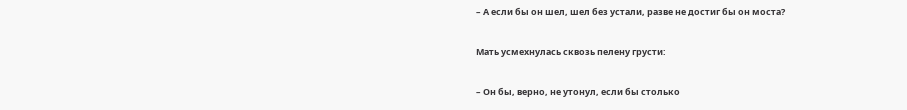– А если бы он шел, шел без устали, разве не достиг бы он моста?

Мать усмехнулась сквозь пелену грусти:

– Он бы, верно, не утонул, если бы столько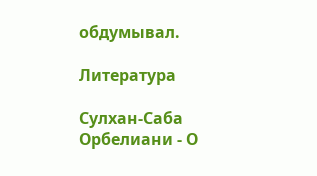обдумывал.

Литература

Сулхан-Саба Орбелиани - О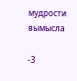мудрости вымысла

-3